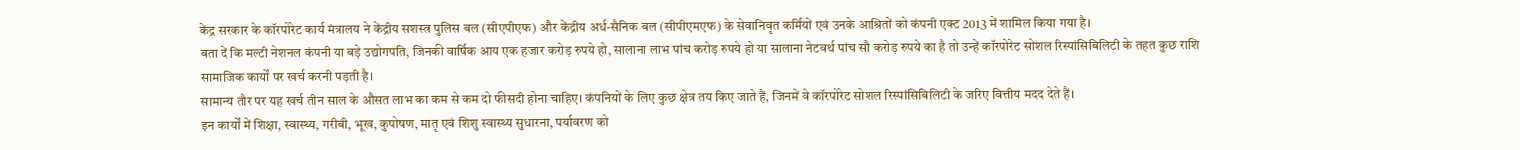केंद्र सरकार के कॉरपोरेट कार्य मंत्रालय ने केंद्रीय सशस्त्र पुलिस बल (सीएपीएफ) और केंद्रीय अर्ध-सैनिक बल (सीपीएमएफ) के सेवानिवृत कर्मियों एवं उनके आश्रितों को कंपनी एक्ट 2013 में शामिल किया गया है।
बता दें कि मल्टी नेशनल कंपनी या बड़े उद्योगपति, जिनकी वार्षिक आय एक हजार करोड़ रुपये हो, सालाना लाभ पांच करोड़ रुपये हो या सालाना नेटवर्थ पांच सौ करोड़ रुपये का है तो उन्हें कॉरपोरेट सोशल रिस्पांसिबिलिटी के तहत कुछ राशि सामाजिक कार्यों पर खर्च करनी पड़ती है।
सामान्य तौर पर यह खर्च तीन साल के औसत लाभ का कम से कम दो फीसदी होना चाहिए। कंपनियों के लिए कुछ क्षेत्र तय किए जाते हैं, जिनमें वे कॉरपोरेट सोशल रिस्पांसिबिलिटी के जरिए वित्तीय मदद देते हैं।
इन कार्यों में शिक्षा, स्वास्थ्य, गरीबी, भूख, कुपोषण, मातृ एवं शिशु स्वास्थ्य सुधारना, पर्यावरण को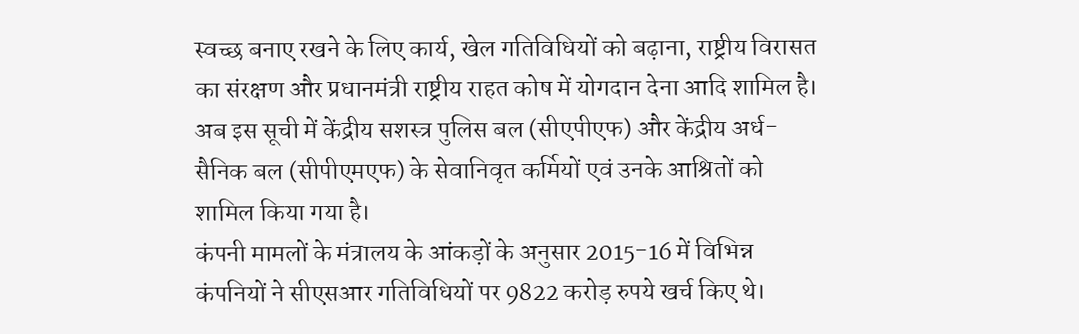स्वच्छ बनाए रखने के लिए कार्य, खेल गतिविधियों को बढ़ाना, राष्ट्रीय विरासत का संरक्षण और प्रधानमंत्री राष्ट्रीय राहत कोष में योगदान देना आदि शामिल है।
अब इस सूची में केंद्रीय सशस्त्र पुलिस बल (सीएपीएफ) और केंद्रीय अर्ध-सैनिक बल (सीपीएमएफ) के सेवानिवृत कर्मियों एवं उनके आश्रितों को शामिल किया गया है।
कंपनी मामलों के मंत्रालय के आंकड़ों के अनुसार 2015-16 में विभिन्न कंपनियों ने सीएसआर गतिविधियों पर 9822 करोड़ रुपये खर्च किए थे।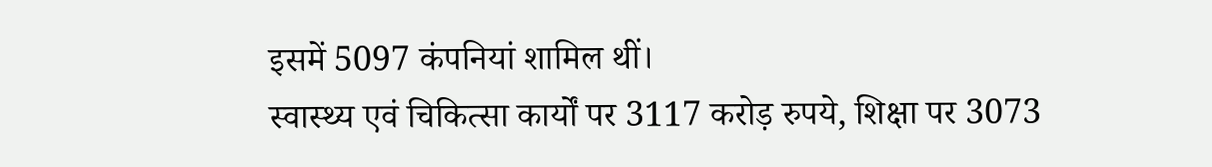इसमें 5097 कंपनियां शामिल थीं।
स्वास्थ्य एवं चिकित्सा कार्यों पर 3117 करोड़ रुपये, शिक्षा पर 3073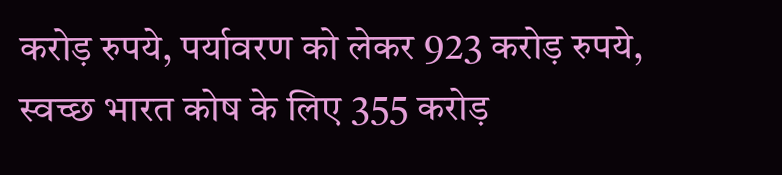करोड़ रुपये, पर्यावरण को लेकर 923 करोड़ रुपये, स्वच्छ भारत कोष के लिए 355 करोड़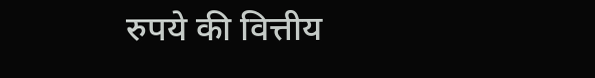रुपये की वित्तीय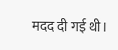मदद दी गई थी।